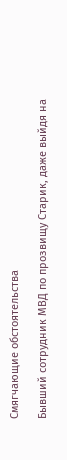Смягчающие обстоятельства

Бывший сотрудник МВД по прозвищу Старик, даже выйдя на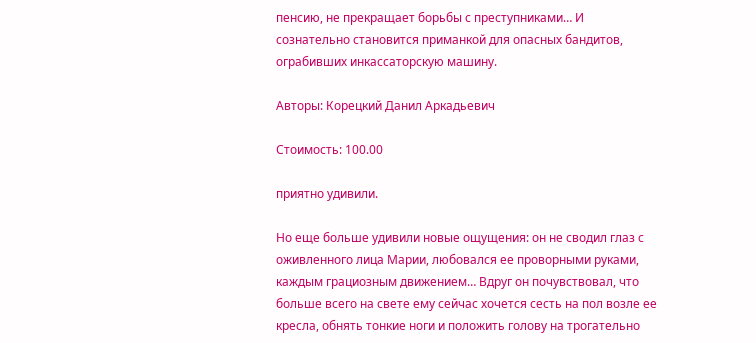пенсию, не прекращает борьбы с преступниками… И сознательно становится приманкой для опасных бандитов, ограбивших инкассаторскую машину.

Авторы: Корецкий Данил Аркадьевич

Стоимость: 100.00

приятно удивили.

Но еще больше удивили новые ощущения: он не сводил глаз с оживленного лица Марии, любовался ее проворными руками, каждым грациозным движением… Вдруг он почувствовал, что больше всего на свете ему сейчас хочется сесть на пол возле ее кресла, обнять тонкие ноги и положить голову на трогательно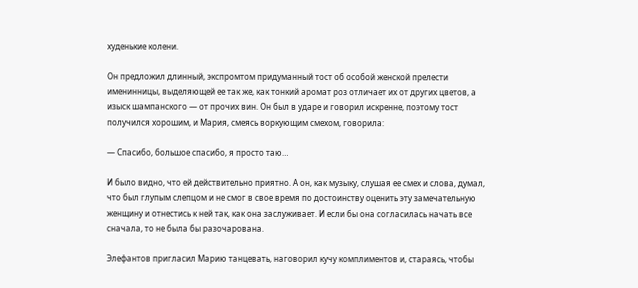худенькие колени.

Он предложил длинный, экспромтом придуманный тост об особой женской прелести именинницы, выделяющей ее так же, как тонкий аромат роз отличает их от других цветов, а изыск шампанского — от прочих вин. Он был в ударе и говорил искренне, поэтому тост получился хорошим, и Мария, смеясь воркующим смехом, говорила:

— Спасибо, большое спасибо, я просто таю…

И было видно, что ей действительно приятно. А он, как музыку, слушая ее смех и слова, думал, что был глупым слепцом и не смог в свое время по достоинству оценить эту замечательную женщину и отнестись к ней так, как она заслуживает. И если бы она согласилась начать все сначала, то не была бы разочарована.

Элефантов пригласил Марию танцевать, наговорил кучу комплиментов и, стараясь, чтобы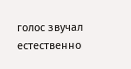голос звучал естественно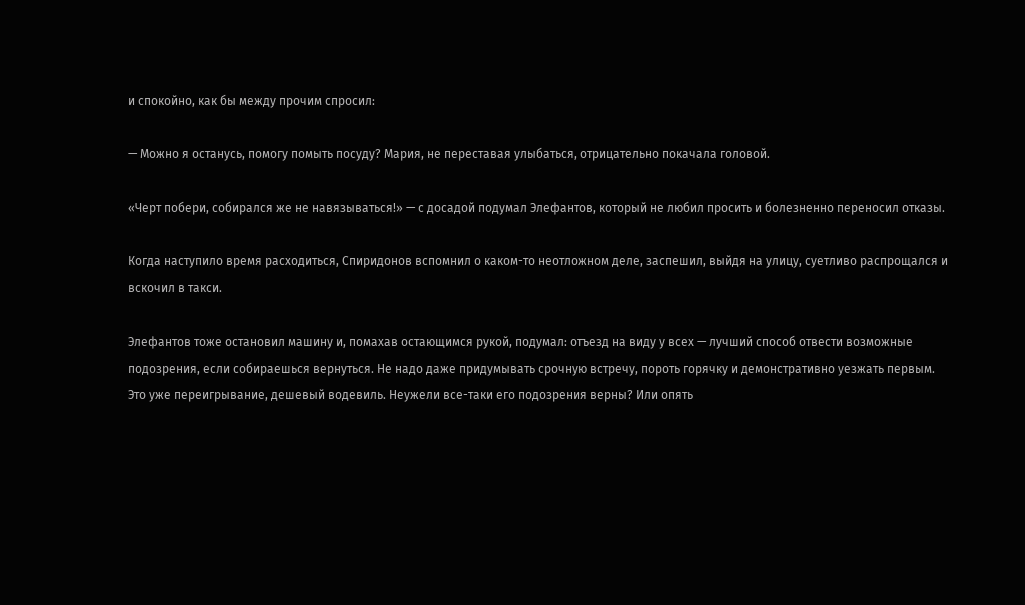и спокойно, как бы между прочим спросил:

— Можно я останусь, помогу помыть посуду? Мария, не переставая улыбаться, отрицательно покачала головой.

«Черт побери, собирался же не навязываться!» — с досадой подумал Элефантов, который не любил просить и болезненно переносил отказы.

Когда наступило время расходиться, Спиридонов вспомнил о каком-то неотложном деле, заспешил, выйдя на улицу, суетливо распрощался и вскочил в такси.

Элефантов тоже остановил машину и, помахав остающимся рукой, подумал: отъезд на виду у всех — лучший способ отвести возможные подозрения, если собираешься вернуться. Не надо даже придумывать срочную встречу, пороть горячку и демонстративно уезжать первым. Это уже переигрывание, дешевый водевиль. Неужели все-таки его подозрения верны? Или опять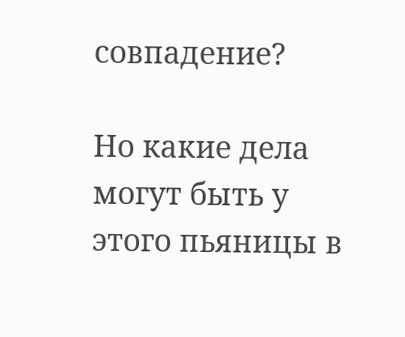совпадение?

Но какие дела могут быть у этого пьяницы в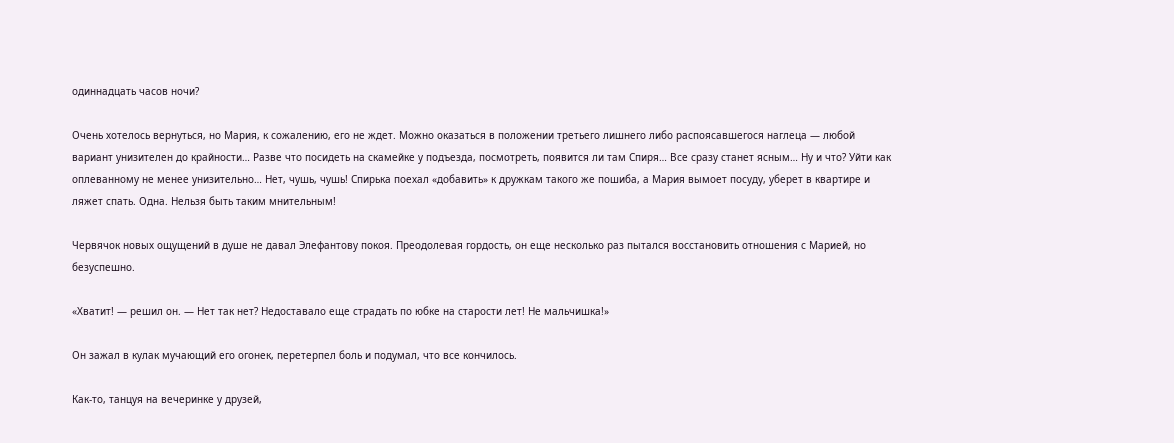одиннадцать часов ночи?

Очень хотелось вернуться, но Мария, к сожалению, его не ждет. Можно оказаться в положении третьего лишнего либо распоясавшегося наглеца — любой вариант унизителен до крайности… Разве что посидеть на скамейке у подъезда, посмотреть, появится ли там Спиря… Все сразу станет ясным… Ну и что? Уйти как оплеванному не менее унизительно… Нет, чушь, чушь! Спирька поехал «добавить» к дружкам такого же пошиба, а Мария вымоет посуду, уберет в квартире и ляжет спать. Одна. Нельзя быть таким мнительным!

Червячок новых ощущений в душе не давал Элефантову покоя. Преодолевая гордость, он еще несколько раз пытался восстановить отношения с Марией, но безуспешно.

«Хватит! — решил он. — Нет так нет? Недоставало еще страдать по юбке на старости лет! Не мальчишка!»

Он зажал в кулак мучающий его огонек, перетерпел боль и подумал, что все кончилось.

Как-то, танцуя на вечеринке у друзей,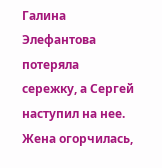Галина Элефантова потеряла сережку, а Сергей наступил на нее. Жена огорчилась,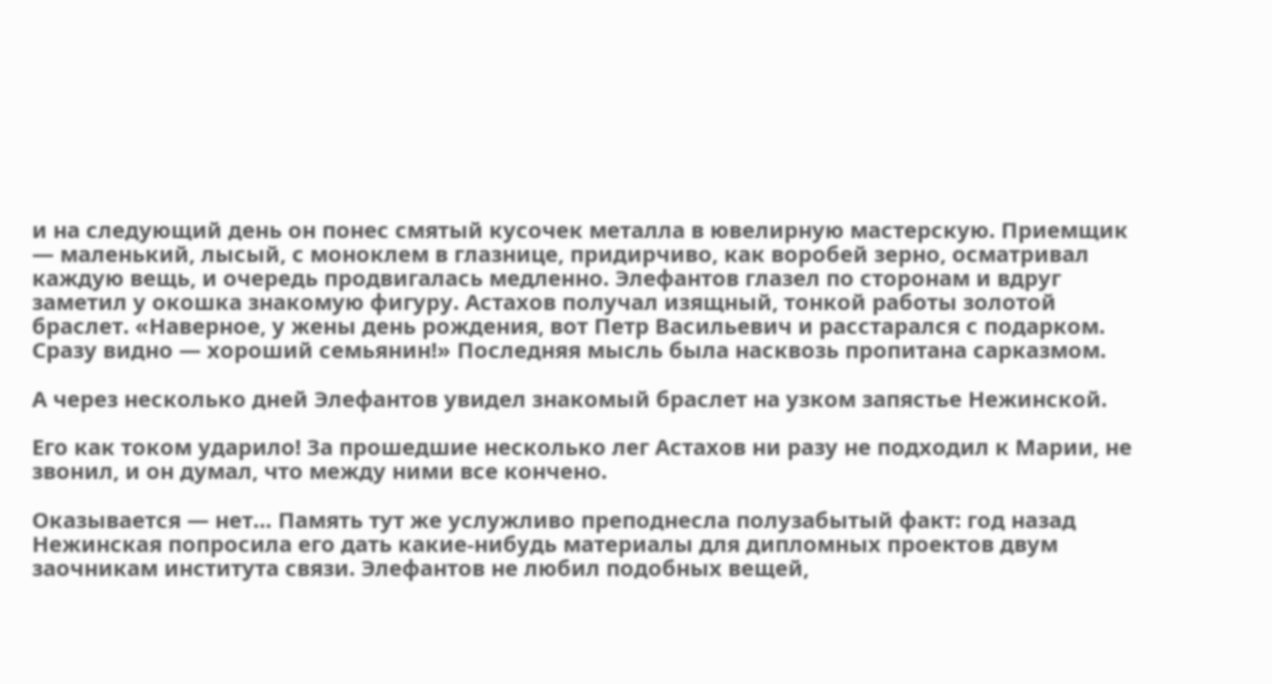и на следующий день он понес смятый кусочек металла в ювелирную мастерскую. Приемщик — маленький, лысый, с моноклем в глазнице, придирчиво, как воробей зерно, осматривал каждую вещь, и очередь продвигалась медленно. Элефантов глазел по сторонам и вдруг заметил у окошка знакомую фигуру. Астахов получал изящный, тонкой работы золотой браслет. «Наверное, у жены день рождения, вот Петр Васильевич и расстарался с подарком. Сразу видно — хороший семьянин!» Последняя мысль была насквозь пропитана сарказмом.

А через несколько дней Элефантов увидел знакомый браслет на узком запястье Нежинской.

Его как током ударило! За прошедшие несколько лег Астахов ни разу не подходил к Марии, не звонил, и он думал, что между ними все кончено.

Оказывается — нет… Память тут же услужливо преподнесла полузабытый факт: год назад Нежинская попросила его дать какие-нибудь материалы для дипломных проектов двум заочникам института связи. Элефантов не любил подобных вещей,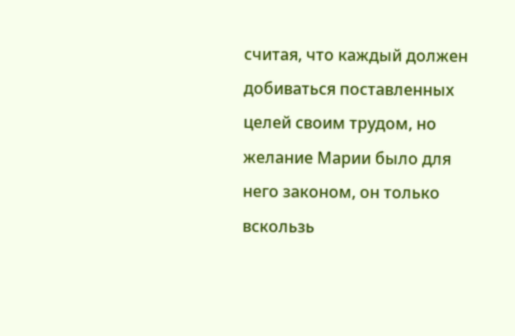считая, что каждый должен добиваться поставленных целей своим трудом, но желание Марии было для него законом, он только вскользь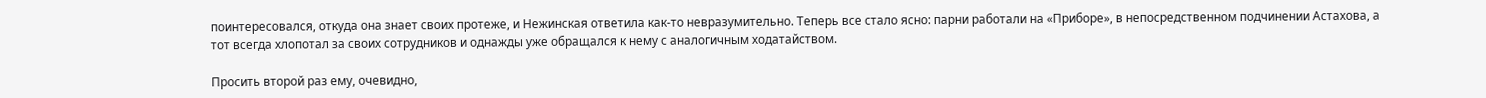поинтересовался, откуда она знает своих протеже, и Нежинская ответила как-то невразумительно. Теперь все стало ясно: парни работали на «Приборе», в непосредственном подчинении Астахова, а тот всегда хлопотал за своих сотрудников и однажды уже обращался к нему с аналогичным ходатайством.

Просить второй раз ему, очевидно,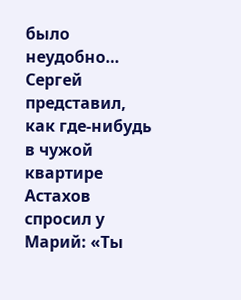было неудобно… Сергей представил, как где-нибудь в чужой квартире Астахов спросил у Марий: «Ты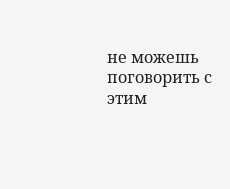не можешь поговорить с этим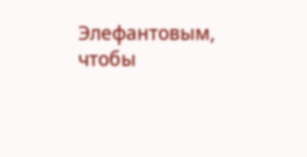Элефантовым, чтобы